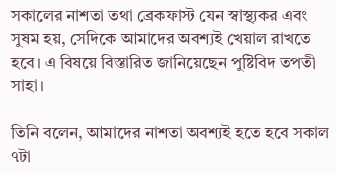সকালের নাশতা তথা ব্রেকফাস্ট যেন স্বাস্থ্যকর এবং সুষম হয়, সেদিকে আমাদের অবশ্যই খেয়াল রাখতে হবে। এ বিষয়ে বিস্তারিত জানিয়েছেন পুষ্টিবিদ তপতী সাহা।

তিনি বলেন, আমাদের নাশতা অবশ্যই হতে হবে সকাল ৭টা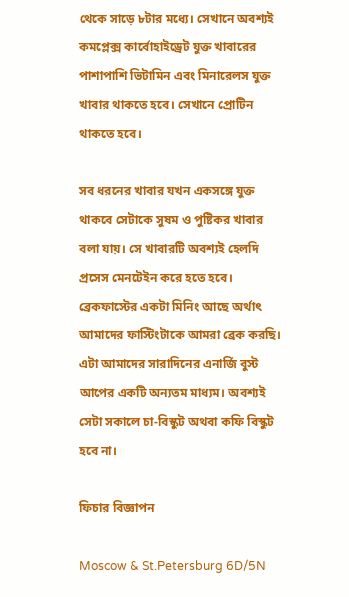থেকে সাড়ে ৮টার মধ্যে। সেখানে অবশ্যই কমপ্লেক্স কার্বোহাইড্রেট যুক্ত খাবারের পাশাপাশি ভিটামিন এবং মিনারেলস যুক্ত খাবার থাকতে হবে। সেখানে প্রোটিন থাকতে হবে।

সব ধরনের খাবার যখন একসঙ্গে যুক্ত থাকবে সেটাকে সুষম ও পুষ্টিকর খাবার বলা যায়। সে খাবারটি অবশ্যই হেলদি প্রসেস মেনটেইন করে হতে হবে। ব্রেকফাস্টের একটা মিনিং আছে অর্থাৎ আমাদের ফাস্টিংটাকে আমরা ব্রেক করছি। এটা আমাদের সারাদিনের এনার্জি বুস্ট আপের একটি অন্যতম মাধ্যম। অবশ্যই সেটা সকালে চা-বিস্কুট অথবা কফি বিস্কুট হবে না।

ফিচার বিজ্ঞাপন

Moscow & St.Petersburg 6D/5N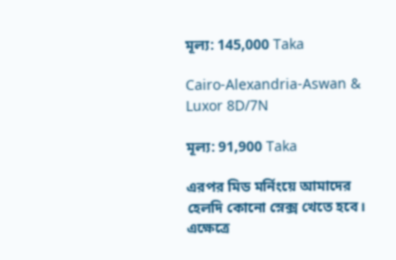মূল্য: 145,000 Taka

Cairo-Alexandria-Aswan & Luxor 8D/7N

মূল্য: 91,900 Taka

এরপর মিড মর্নিংয়ে আমাদের হেলদি কোনো স্নেক্স খেতে হবে। এক্ষেত্রে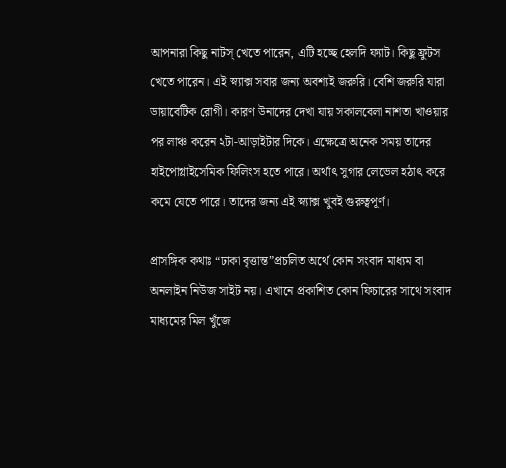আপনারা কিছু নাটস্ খেতে পারেন, এটি হচ্ছে হেলদি ফ্যাট। কিছু ফ্রুটস খেতে পারেন। এই স্ন্যাক্স সবার জন্য অবশ্যই জরুরি। বেশি জরুরি যারা ডায়াবেটিক রোগী। কারণ উনাদের দেখা যায় সকালবেলা নাশতা খাওয়ার পর লাঞ্চ করেন ২টা-আড়াইটার দিকে। এক্ষেত্রে অনেক সময় তাদের হাইপোগ্লাইসেমিক ফিলিংস হতে পারে। অর্থাৎ সুগার লেভেল হঠাৎ করে কমে যেতে পারে। তাদের জন্য এই স্ন্যাক্স খুবই গুরুত্বপূর্ণ।

প্রাসঙ্গিক কথাঃ “ঢাকা বৃত্তান্ত”প্রচলিত অর্থে কোন সংবাদ মাধ্যম বা অনলাইন নিউজ সাইট নয়। এখানে প্রকাশিত কোন ফিচারের সাথে সংবাদ মাধ্যমের মিল খুঁজে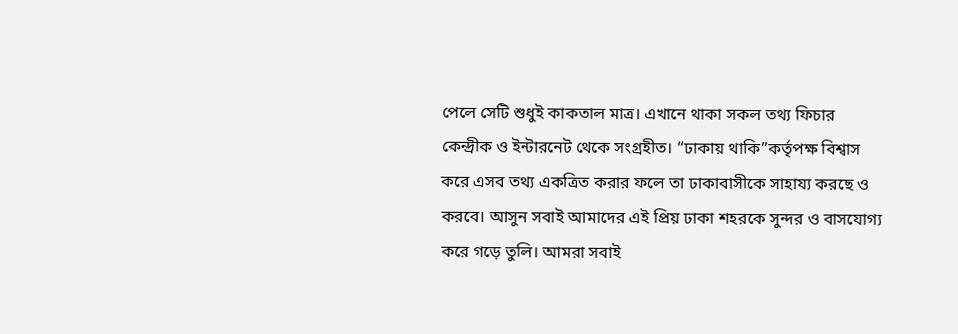পেলে সেটি শুধুই কাকতাল মাত্র। এখানে থাকা সকল তথ্য ফিচার কেন্দ্রীক ও ইন্টারনেট থেকে সংগ্রহীত। “ঢাকায় থাকি”কর্তৃপক্ষ বিশ্বাস করে এসব তথ্য একত্রিত করার ফলে তা ঢাকাবাসীকে সাহায্য করছে ও করবে। আসুন সবাই আমাদের এই প্রিয় ঢাকা শহরকে সুন্দর ও বাসযোগ্য করে গড়ে তুলি। আমরা সবাই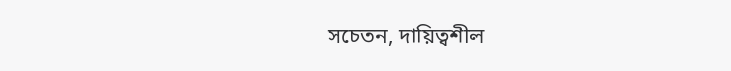সচেতন, দায়িত্বশীল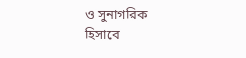ও সুনাগরিক হিসাবে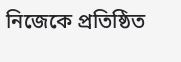নিজেকে প্রতিষ্ঠিত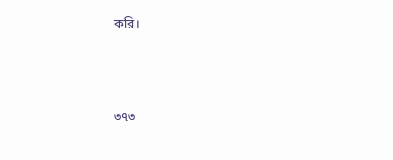করি।



৩৭৩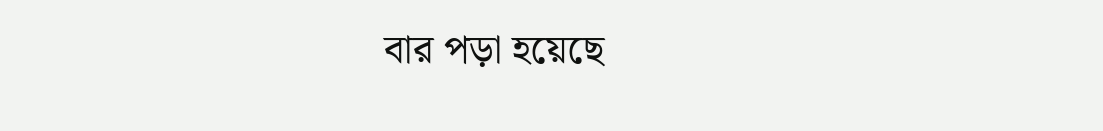বার পড়া হয়েছে